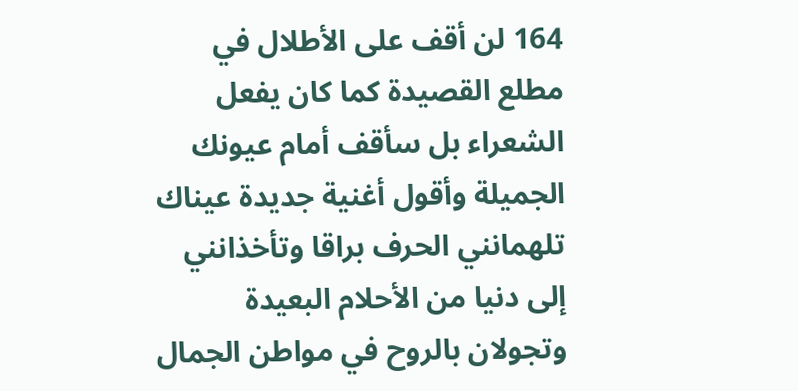164 لن أقف على الأطلال في مطلع القصيدة كما كان يفعل الشعراء بل سأقف أمام عيونك الجميلة وأقول أغنية جديدة عيناك تلهمانني الحرف براقا وتأخذانني إلى دنيا من الأحلام البعيدة وتجولان بالروح في مواطن الجمال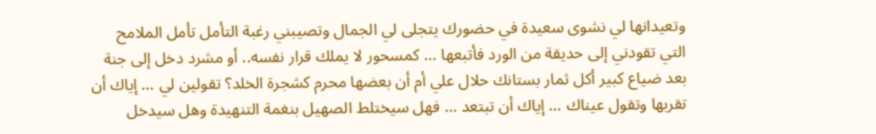وتعيدانها لي نشوى سعيدة في حضورك يتجلى لي الجمال وتصيبني رغبة التأمل تأمل الملامح التي تقودني إلى حديقة من الورد فأتبعها … كمسحور لا يملك قرار نفسه.. أو مشرد دخل إلى جنة بعد ضياع كبير أكل ثمار بستانك حلال علي أم أن بعضها محرم كشجرة الخلد؟ تقولين لي … إياك أن تقربها وتقول عيناك … إياك أن تبتعد … فهل سيختلط الصهيل بنغمة التنهيدة وهل سيدخل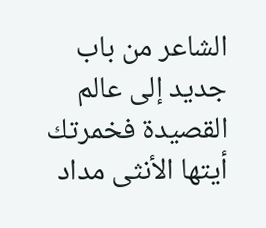الشاعر من باب جديد إلى عالم القصيدة فخمرتك أيتها الأنثى مداد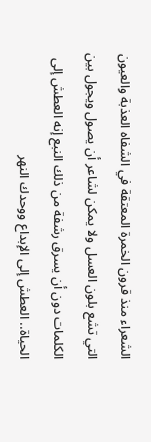الشعراء منذ قرون الخمرة المعتقة في الشفاه العذبة والعيون التي تشع بلون العسل ولا يمكن لشاعر أن يصول ويجول بين الكلمات دون أن يسرق رشفة من ذلك النبع إنه العطش إلى الحياة.. العطش إلى الإبداع ووحدك النهر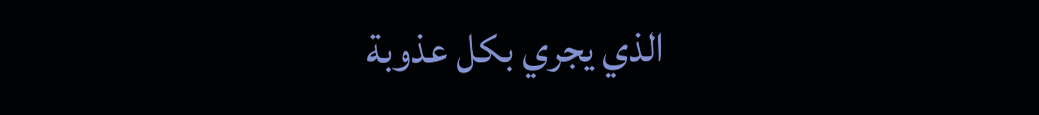الذي يجري بكل عذوبة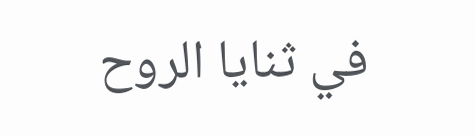في ثنايا الروح